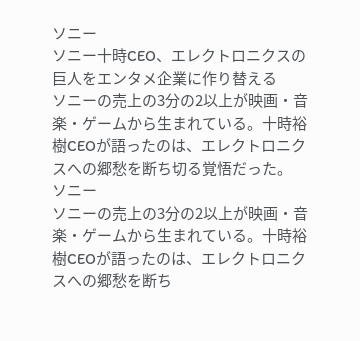ソニー
ソニー十時CEO、エレクトロニクスの巨人をエンタメ企業に作り替える
ソニーの売上の3分の2以上が映画・音楽・ゲームから生まれている。十時裕樹CEOが語ったのは、エレクトロニクスへの郷愁を断ち切る覚悟だった。
ソニー
ソニーの売上の3分の2以上が映画・音楽・ゲームから生まれている。十時裕樹CEOが語ったのは、エレクトロニクスへの郷愁を断ち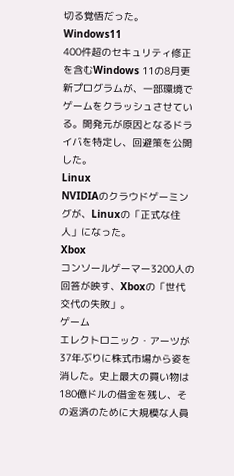切る覚悟だった。
Windows11
400件超のセキュリティ修正を含むWindows 11の8月更新プログラムが、一部環境でゲームをクラッシュさせている。開発元が原因となるドライバを特定し、回避策を公開した。
Linux
NVIDIAのクラウドゲーミングが、Linuxの「正式な住人」になった。
Xbox
コンソールゲーマー3200人の回答が映す、Xboxの「世代交代の失敗」。
ゲーム
エレクトロニック・アーツが37年ぶりに株式市場から姿を消した。史上最大の買い物は180億ドルの借金を残し、その返済のために大規模な人員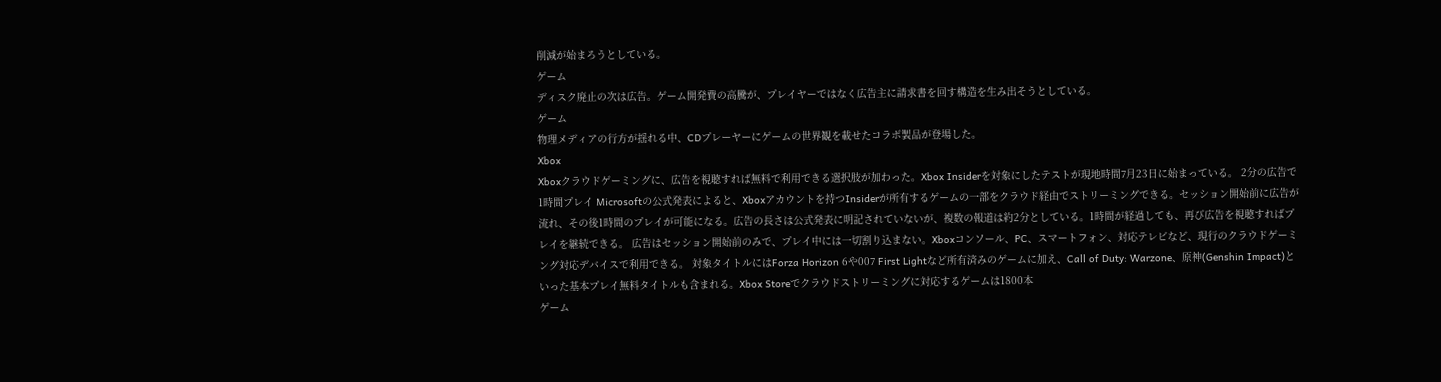削減が始まろうとしている。
ゲーム
ディスク廃止の次は広告。ゲーム開発費の高騰が、プレイヤーではなく広告主に請求書を回す構造を生み出そうとしている。
ゲーム
物理メディアの行方が揺れる中、CDプレーヤーにゲームの世界観を載せたコラボ製品が登場した。
Xbox
Xboxクラウドゲーミングに、広告を視聴すれば無料で利用できる選択肢が加わった。Xbox Insiderを対象にしたテストが現地時間7月23日に始まっている。 2分の広告で1時間プレイ Microsoftの公式発表によると、Xboxアカウントを持つInsiderが所有するゲームの一部をクラウド経由でストリーミングできる。セッション開始前に広告が流れ、その後1時間のプレイが可能になる。広告の長さは公式発表に明記されていないが、複数の報道は約2分としている。1時間が経過しても、再び広告を視聴すればプレイを継続できる。 広告はセッション開始前のみで、プレイ中には一切割り込まない。Xboxコンソール、PC、スマートフォン、対応テレビなど、現行のクラウドゲーミング対応デバイスで利用できる。 対象タイトルにはForza Horizon 6や007 First Lightなど所有済みのゲームに加え、Call of Duty: Warzone、原神(Genshin Impact)といった基本プレイ無料タイトルも含まれる。Xbox Storeでクラウドストリーミングに対応するゲームは1800本
ゲーム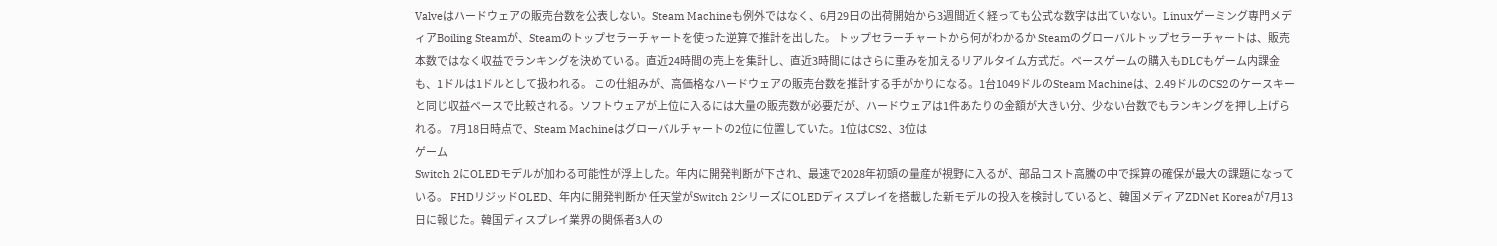Valveはハードウェアの販売台数を公表しない。Steam Machineも例外ではなく、6月29日の出荷開始から3週間近く経っても公式な数字は出ていない。Linuxゲーミング専門メディアBoiling Steamが、Steamのトップセラーチャートを使った逆算で推計を出した。 トップセラーチャートから何がわかるか Steamのグローバルトップセラーチャートは、販売本数ではなく収益でランキングを決めている。直近24時間の売上を集計し、直近3時間にはさらに重みを加えるリアルタイム方式だ。ベースゲームの購入もDLCもゲーム内課金も、1ドルは1ドルとして扱われる。 この仕組みが、高価格なハードウェアの販売台数を推計する手がかりになる。1台1049ドルのSteam Machineは、2.49ドルのCS2のケースキーと同じ収益ベースで比較される。ソフトウェアが上位に入るには大量の販売数が必要だが、ハードウェアは1件あたりの金額が大きい分、少ない台数でもランキングを押し上げられる。 7月18日時点で、Steam Machineはグローバルチャートの2位に位置していた。1位はCS2、3位は
ゲーム
Switch 2にOLEDモデルが加わる可能性が浮上した。年内に開発判断が下され、最速で2028年初頭の量産が視野に入るが、部品コスト高騰の中で採算の確保が最大の課題になっている。 FHDリジッドOLED、年内に開発判断か 任天堂がSwitch 2シリーズにOLEDディスプレイを搭載した新モデルの投入を検討していると、韓国メディアZDNet Koreaが7月13日に報じた。韓国ディスプレイ業界の関係者3人の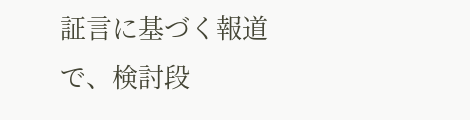証言に基づく報道で、検討段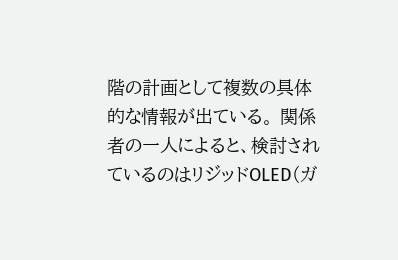階の計画として複数の具体的な情報が出ている。 関係者の一人によると、検討されているのはリジッドOLED(ガ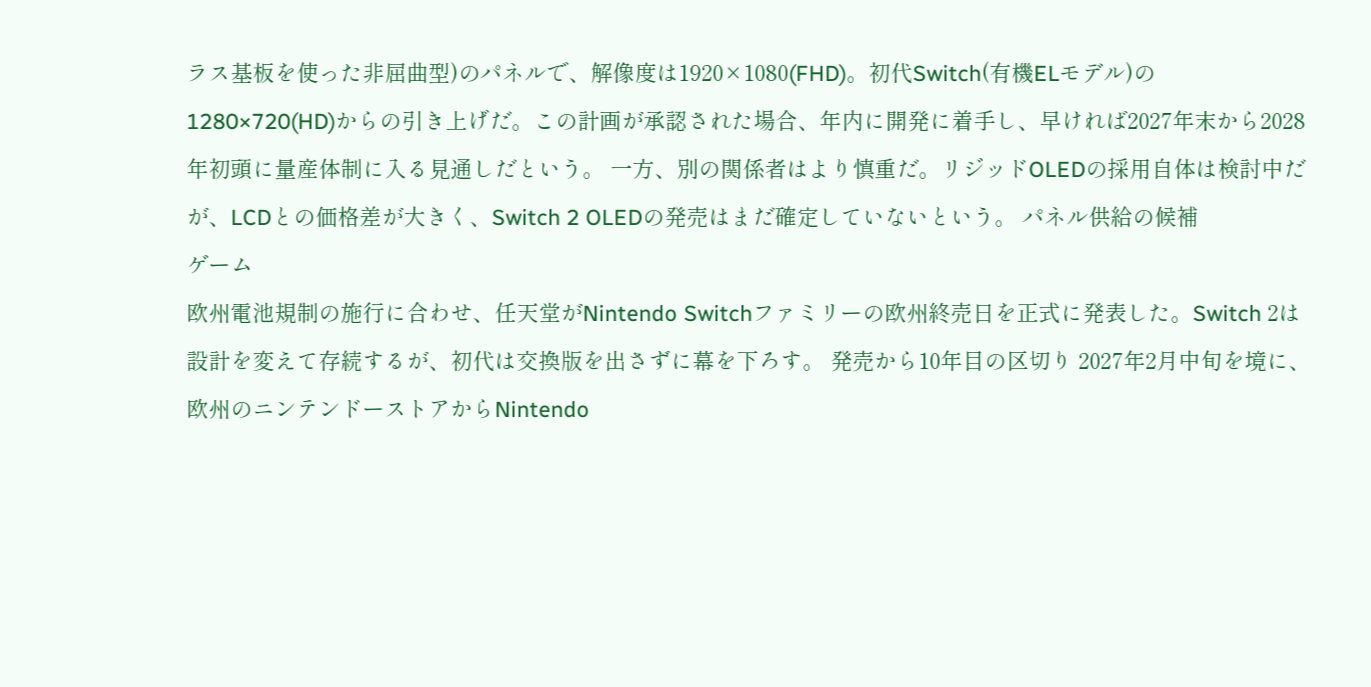ラス基板を使った非屈曲型)のパネルで、解像度は1920×1080(FHD)。初代Switch(有機ELモデル)の1280×720(HD)からの引き上げだ。この計画が承認された場合、年内に開発に着手し、早ければ2027年末から2028年初頭に量産体制に入る見通しだという。 一方、別の関係者はより慎重だ。リジッドOLEDの採用自体は検討中だが、LCDとの価格差が大きく、Switch 2 OLEDの発売はまだ確定していないという。 パネル供給の候補
ゲーム
欧州電池規制の施行に合わせ、任天堂がNintendo Switchファミリーの欧州終売日を正式に発表した。Switch 2は設計を変えて存続するが、初代は交換版を出さずに幕を下ろす。 発売から10年目の区切り 2027年2月中旬を境に、欧州のニンテンドーストアからNintendo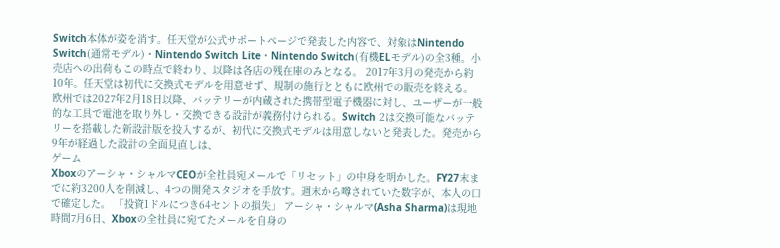Switch本体が姿を消す。任天堂が公式サポートページで発表した内容で、対象はNintendo Switch(通常モデル)・Nintendo Switch Lite・Nintendo Switch(有機ELモデル)の全3種。小売店への出荷もこの時点で終わり、以降は各店の残在庫のみとなる。 2017年3月の発売から約10年。任天堂は初代に交換式モデルを用意せず、規制の施行とともに欧州での販売を終える。 欧州では2027年2月18日以降、バッテリーが内蔵された携帯型電子機器に対し、ユーザーが一般的な工具で電池を取り外し・交換できる設計が義務付けられる。Switch 2は交換可能なバッテリーを搭載した新設計版を投入するが、初代に交換式モデルは用意しないと発表した。発売から9年が経過した設計の全面見直しは、
ゲーム
Xboxのアーシャ・シャルマCEOが全社員宛メールで「リセット」の中身を明かした。FY27末までに約3200人を削減し、4つの開発スタジオを手放す。週末から噂されていた数字が、本人の口で確定した。 「投資1ドルにつき64セントの損失」 アーシャ・シャルマ(Asha Sharma)は現地時間7月6日、Xboxの全社員に宛てたメールを自身の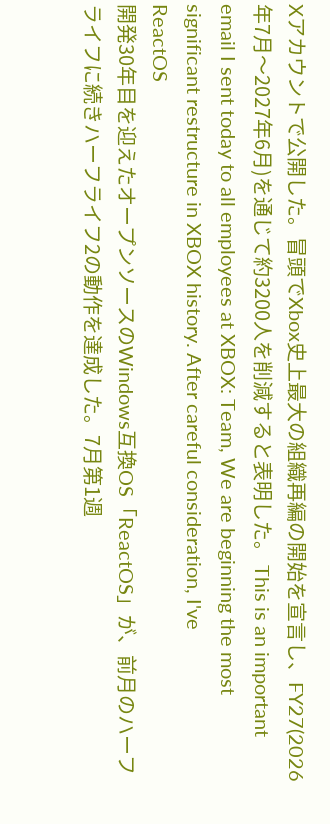Xアカウントで公開した。冒頭でXbox史上最大の組織再編の開始を宣言し、FY27(2026年7月〜2027年6月)を通じて約3200人を削減すると表明した。 This is an important email I sent today to all employees at XBOX: Team, We are beginning the most significant restructure in XBOX history. After careful consideration, I've
ReactOS
開発30年目を迎えたオープンソースのWindows互換OS「ReactOS」が、前月のハーフライフに続きハーフライフ2の動作を達成した。7月第1週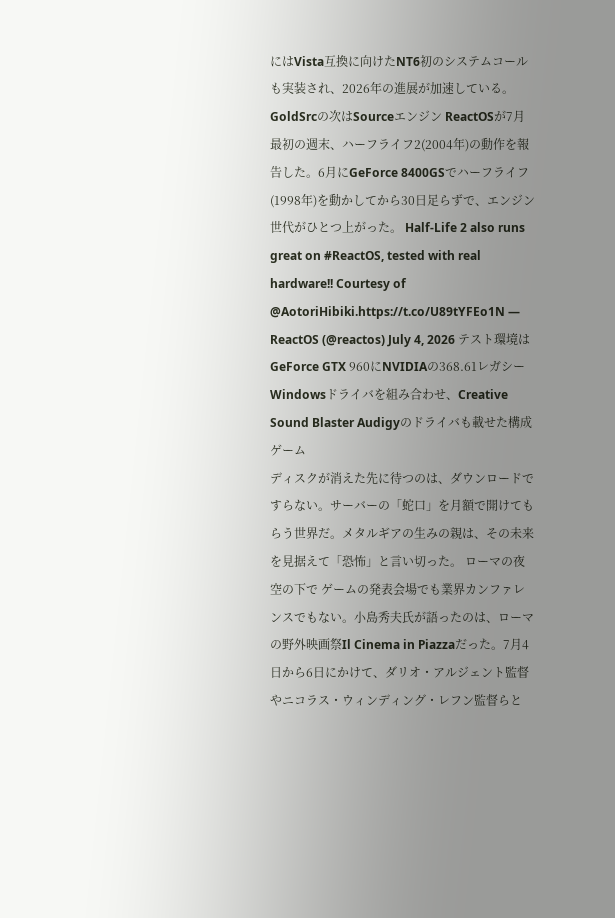にはVista互換に向けたNT6初のシステムコールも実装され、2026年の進展が加速している。 GoldSrcの次はSourceエンジン ReactOSが7月最初の週末、ハーフライフ2(2004年)の動作を報告した。6月にGeForce 8400GSでハーフライフ(1998年)を動かしてから30日足らずで、エンジン世代がひとつ上がった。 Half-Life 2 also runs great on #ReactOS, tested with real hardware!! Courtesy of @AotoriHibiki.https://t.co/U89tYFEo1N — ReactOS (@reactos) July 4, 2026 テスト環境はGeForce GTX 960にNVIDIAの368.61レガシーWindowsドライバを組み合わせ、Creative Sound Blaster Audigyのドライバも載せた構成
ゲーム
ディスクが消えた先に待つのは、ダウンロードですらない。サーバーの「蛇口」を月額で開けてもらう世界だ。メタルギアの生みの親は、その未来を見据えて「恐怖」と言い切った。 ローマの夜空の下で ゲームの発表会場でも業界カンファレンスでもない。小島秀夫氏が語ったのは、ローマの野外映画祭Il Cinema in Piazzaだった。7月4日から6日にかけて、ダリオ・アルジェント監督やニコラス・ウィンディング・レフン監督らと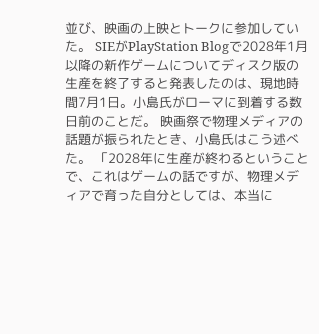並び、映画の上映とトークに参加していた。 SIEがPlayStation Blogで2028年1月以降の新作ゲームについてディスク版の生産を終了すると発表したのは、現地時間7月1日。小島氏がローマに到着する数日前のことだ。 映画祭で物理メディアの話題が振られたとき、小島氏はこう述べた。 「2028年に生産が終わるということで、これはゲームの話ですが、物理メディアで育った自分としては、本当に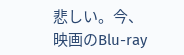悲しい。今、映画のBlu-ray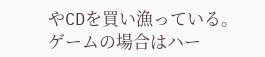やCDを買い漁っている。ゲームの場合はハー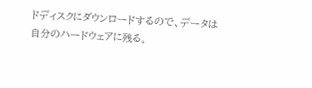ドディスクにダウンロードするので、データは自分のハードウェアに残る。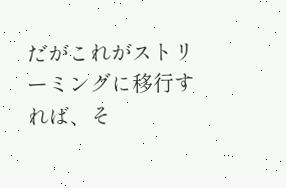だがこれがストリーミングに移行すれば、そ